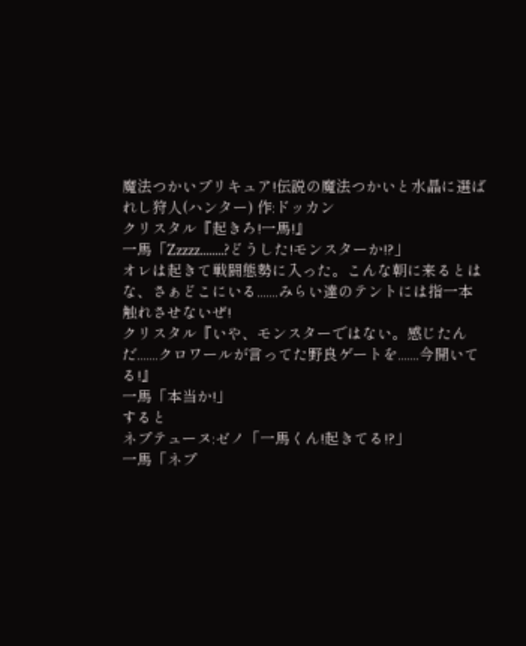魔法つかいプリキュア!伝説の魔法つかいと水晶に選ばれし狩人(ハンター) 作:ドッカン
クリスタル『起きろ!一馬!』
一馬「Zzzzz........?どうした!モンスターか!?」
オレは起きて戦闘態勢に入った。こんな朝に来るとはな、さぁどこにいる.......みらい達のテントには指一本触れさせないぜ!
クリスタル『いや、モンスターではない。感じたんだ.......クロワールが言ってた野良ゲートを.......今開いてる!』
一馬「本当か!」
すると
ネプテューヌ:ゼノ「一馬くん!起きてる!?」
一馬「ネプ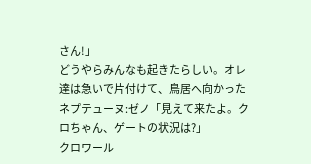さん!」
どうやらみんなも起きたらしい。オレ達は急いで片付けて、鳥居へ向かった
ネプテューヌ:ゼノ「見えて来たよ。クロちゃん、ゲートの状況は?」
クロワール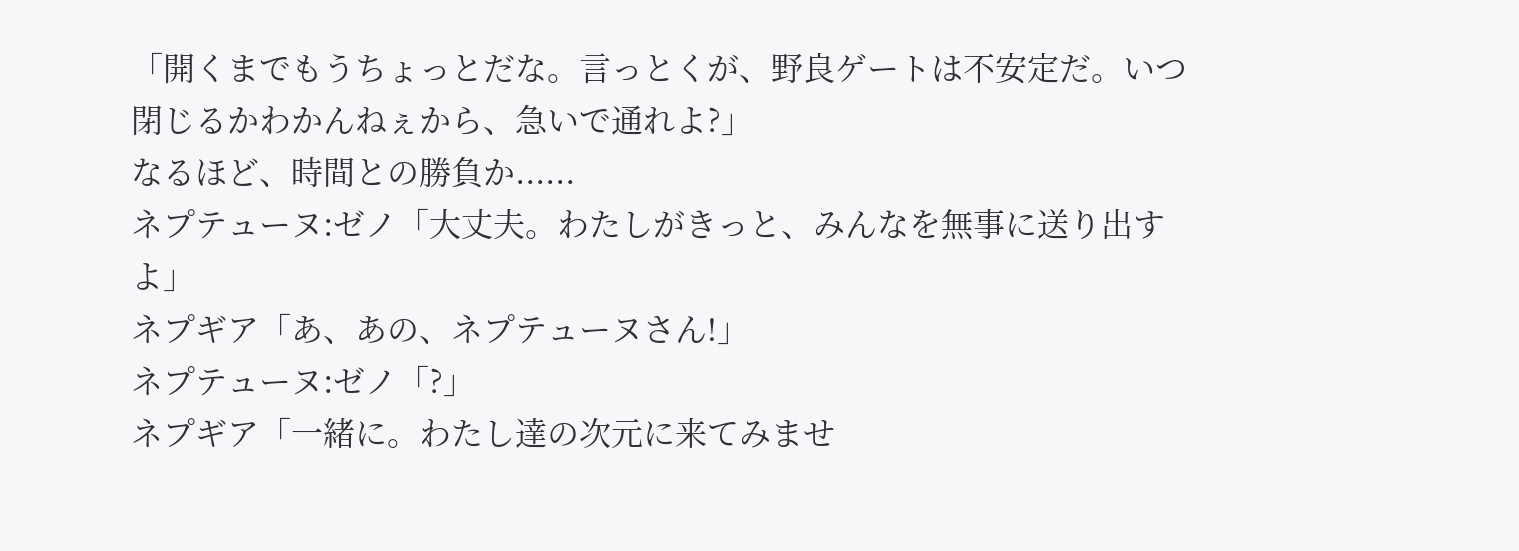「開くまでもうちょっとだな。言っとくが、野良ゲートは不安定だ。いつ閉じるかわかんねぇから、急いで通れよ?」
なるほど、時間との勝負か......
ネプテューヌ:ゼノ「大丈夫。わたしがきっと、みんなを無事に送り出すよ」
ネプギア「あ、あの、ネプテューヌさん!」
ネプテューヌ:ゼノ「?」
ネプギア「一緒に。わたし達の次元に来てみませ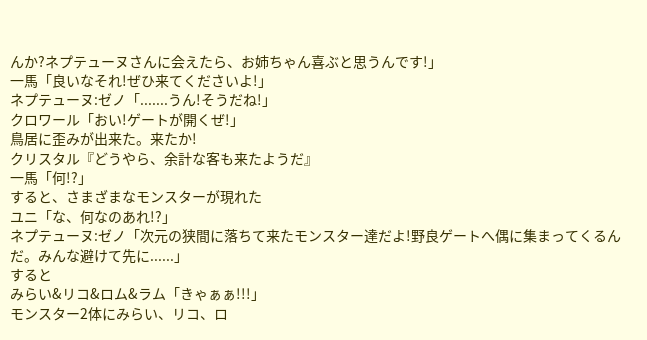んか?ネプテューヌさんに会えたら、お姉ちゃん喜ぶと思うんです!」
一馬「良いなそれ!ぜひ来てくださいよ!」
ネプテューヌ:ゼノ「.......うん!そうだね!」
クロワール「おい!ゲートが開くぜ!」
鳥居に歪みが出来た。来たか!
クリスタル『どうやら、余計な客も来たようだ』
一馬「何!?」
すると、さまざまなモンスターが現れた
ユニ「な、何なのあれ!?」
ネプテューヌ:ゼノ「次元の狭間に落ちて来たモンスター達だよ!野良ゲートへ偶に集まってくるんだ。みんな避けて先に......」
すると
みらい&リコ&ロム&ラム「きゃぁぁ!!!」
モンスター2体にみらい、リコ、ロ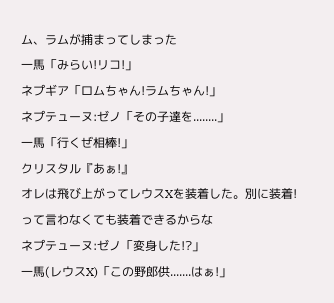ム、ラムが捕まってしまった
一馬「みらい!リコ!」
ネプギア「ロムちゃん!ラムちゃん!」
ネプテューヌ:ゼノ「その子達を........」
一馬「行くぜ相棒!」
クリスタル『あぁ!』
オレは飛び上がってレウスXを装着した。別に装着!って言わなくても装着できるからな
ネプテューヌ:ゼノ「変身した!?」
一馬(レウスX)「この野郎供.......はぁ!」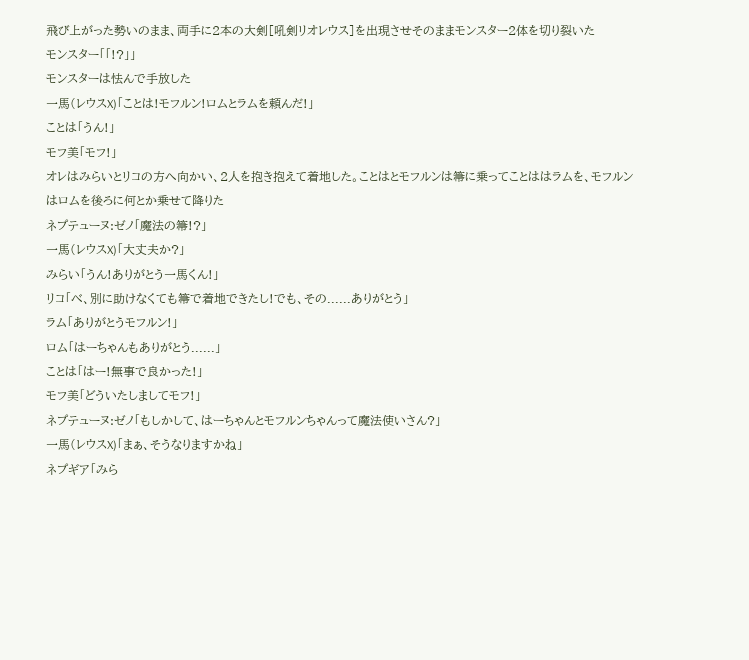飛び上がった勢いのまま、両手に2本の大剣[吼剣リオレウス]を出現させそのままモンスター2体を切り裂いた
モンスター「「!?」」
モンスターは怯んで手放した
一馬(レウスX)「ことは!モフルン!ロムとラムを頼んだ!」
ことは「うん!」
モフ美「モフ!」
オレはみらいとリコの方へ向かい、2人を抱き抱えて着地した。ことはとモフルンは箒に乗ってことははラムを、モフルンはロムを後ろに何とか乗せて降りた
ネプテューヌ:ゼノ「魔法の箒!?」
一馬(レウスX)「大丈夫か?」
みらい「うん!ありがとう一馬くん!」
リコ「べ、別に助けなくても箒で着地できたし!でも、その......ありがとう」
ラム「ありがとうモフルン!」
ロム「はーちゃんもありがとう......」
ことは「はー!無事で良かった!」
モフ美「どういたしましてモフ!」
ネプテューヌ:ゼノ「もしかして、はーちゃんとモフルンちゃんって魔法使いさん?」
一馬(レウスX)「まぁ、そうなりますかね」
ネプギア「みら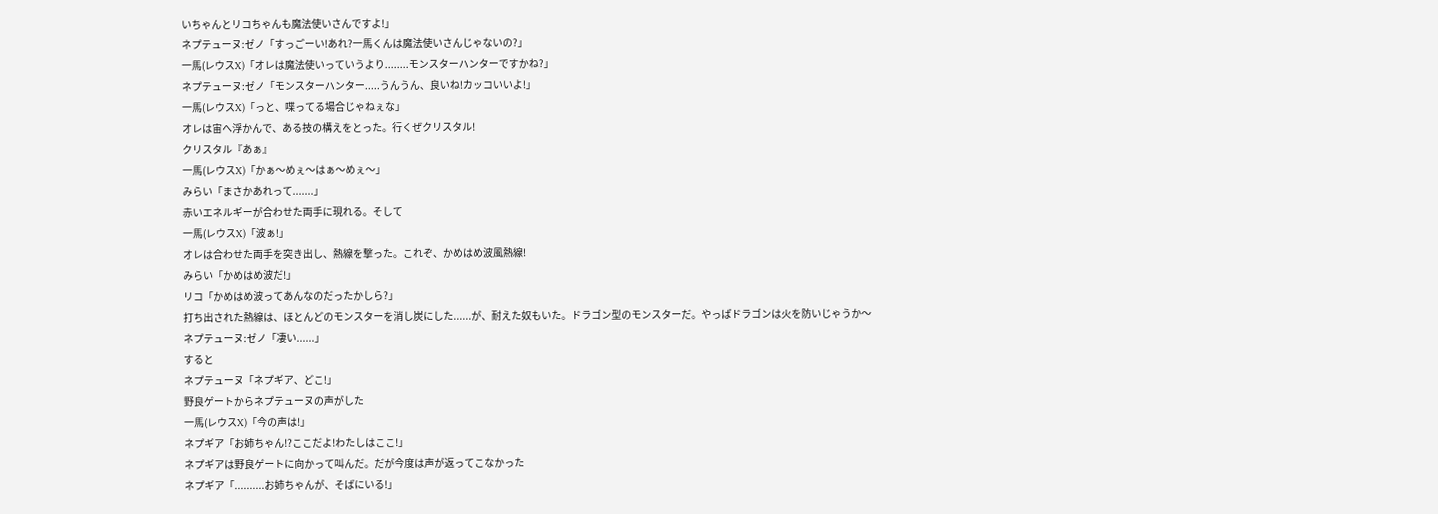いちゃんとリコちゃんも魔法使いさんですよ!」
ネプテューヌ:ゼノ「すっごーい!あれ?一馬くんは魔法使いさんじゃないの?」
一馬(レウスX)「オレは魔法使いっていうより........モンスターハンターですかね?」
ネプテューヌ:ゼノ「モンスターハンター.....うんうん、良いね!カッコいいよ!」
一馬(レウスX)「っと、喋ってる場合じゃねぇな」
オレは宙へ浮かんで、ある技の構えをとった。行くぜクリスタル!
クリスタル『あぁ』
一馬(レウスX)「かぁ〜めぇ〜はぁ〜めぇ〜」
みらい「まさかあれって.......」
赤いエネルギーが合わせた両手に現れる。そして
一馬(レウスX)「波ぁ!」
オレは合わせた両手を突き出し、熱線を撃った。これぞ、かめはめ波風熱線!
みらい「かめはめ波だ!」
リコ「かめはめ波ってあんなのだったかしら?」
打ち出された熱線は、ほとんどのモンスターを消し炭にした......が、耐えた奴もいた。ドラゴン型のモンスターだ。やっぱドラゴンは火を防いじゃうか〜
ネプテューヌ:ゼノ「凄い......」
すると
ネプテューヌ「ネプギア、どこ!」
野良ゲートからネプテューヌの声がした
一馬(レウスX)「今の声は!」
ネプギア「お姉ちゃん!?ここだよ!わたしはここ!」
ネプギアは野良ゲートに向かって叫んだ。だが今度は声が返ってこなかった
ネプギア「..........お姉ちゃんが、そばにいる!」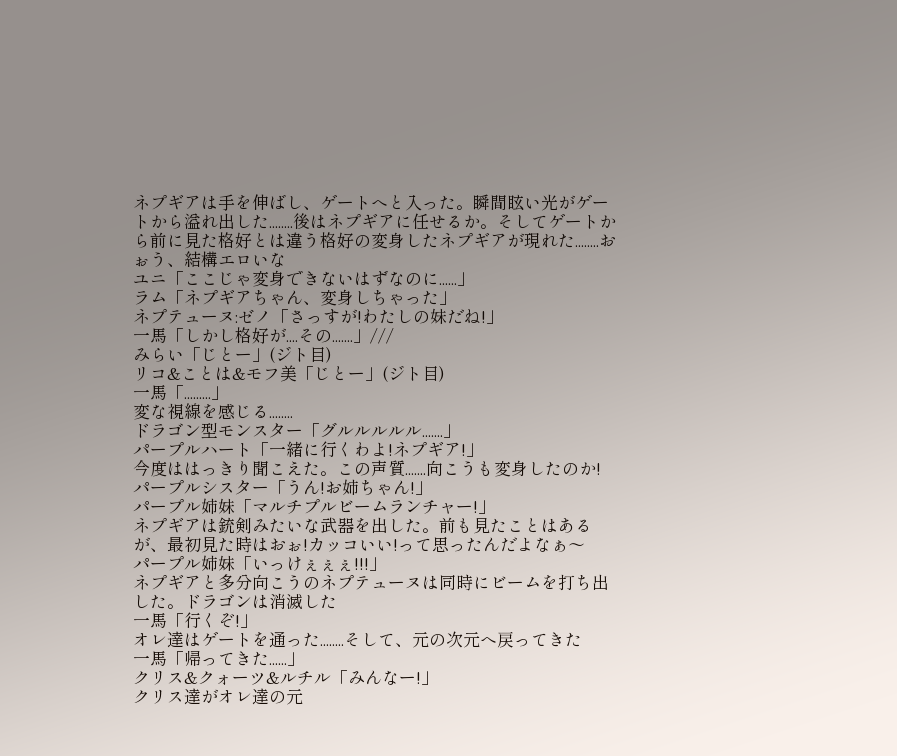ネプギアは手を伸ばし、ゲートへと入った。瞬間眩い光がゲートから溢れ出した........後はネプギアに任せるか。そしてゲートから前に見た格好とは違う格好の変身したネプギアが現れた........おぉう、結構エロいな
ユニ「ここじゃ変身できないはずなのに......」
ラム「ネプギアちゃん、変身しちゃった」
ネプテューヌ:ゼノ「さっすが!わたしの妹だね!」
一馬「しかし格好が....その.......」///
みらい「じとー」(ジト目)
リコ&ことは&モフ美「じとー」(ジト目)
一馬「.........」
変な視線を感じる........
ドラゴン型モンスター「グルルルルル.......」
パープルハート「一緒に行くわよ!ネプギア!」
今度ははっきり聞こえた。この声質.......向こうも変身したのか!
パープルシスター「うん!お姉ちゃん!」
パープル姉妹「マルチプルビームランチャー!」
ネプギアは銃剣みたいな武器を出した。前も見たことはあるが、最初見た時はおぉ!カッコいい!って思ったんだよなぁ〜
パープル姉妹「いっけぇぇぇ!!!」
ネプギアと多分向こうのネプテューヌは同時にビームを打ち出した。ドラゴンは消滅した
一馬「行くぞ!」
オレ達はゲートを通った........そして、元の次元へ戻ってきた
一馬「帰ってきた......」
クリス&クォーツ&ルチル「みんなー!」
クリス達がオレ達の元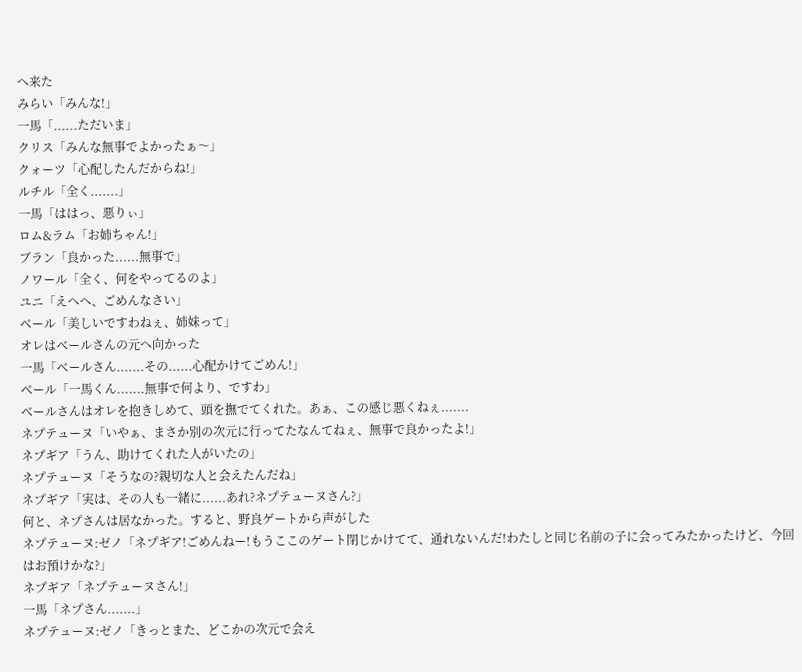へ来た
みらい「みんな!」
一馬「......ただいま」
クリス「みんな無事でよかったぁ〜」
クォーツ「心配したんだからね!」
ルチル「全く.......」
一馬「ははっ、悪りぃ」
ロム&ラム「お姉ちゃん!」
ブラン「良かった......無事で」
ノワール「全く、何をやってるのよ」
ユニ「えへへ、ごめんなさい」
ベール「美しいですわねぇ、姉妹って」
オレはベールさんの元へ向かった
一馬「ベールさん.......その......心配かけてごめん!」
ベール「一馬くん.......無事で何より、ですわ」
ベールさんはオレを抱きしめて、頭を撫でてくれた。あぁ、この感じ悪くねぇ.......
ネプテューヌ「いやぁ、まさか別の次元に行ってたなんてねぇ、無事で良かったよ!」
ネプギア「うん、助けてくれた人がいたの」
ネプテューヌ「そうなの?親切な人と会えたんだね」
ネプギア「実は、その人も一緒に......あれ?ネプテューヌさん?」
何と、ネプさんは居なかった。すると、野良ゲートから声がした
ネプテューヌ:ゼノ「ネプギア!ごめんねー!もうここのゲート閉じかけてて、通れないんだ!わたしと同じ名前の子に会ってみたかったけど、今回はお預けかな?」
ネプギア「ネプテューヌさん!」
一馬「ネプさん.......」
ネプテューヌ:ゼノ「きっとまた、どこかの次元で会え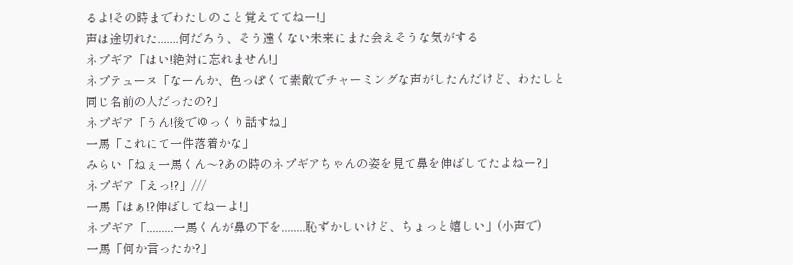るよ!その時までわたしのこと覚えててねー!」
声は途切れた.......何だろう、そう遠くない未来にまた会えそうな気がする
ネプギア「はい!絶対に忘れません!」
ネプテューヌ「なーんか、色っぽくて素敵でチャーミングな声がしたんだけど、わたしと同じ名前の人だったの?」
ネプギア「うん!後でゆっくり話すね」
一馬「これにて一件落着かな」
みらい「ねぇ一馬くん〜?あの時のネプギアちゃんの姿を見て鼻を伸ばしてたよねー?」
ネプギア「えっ!?」///
一馬「はぁ!?伸ばしてねーよ!」
ネプギア「.........一馬くんが鼻の下を........恥ずかしいけど、ちょっと嬉しい」(小声で)
一馬「何か言ったか?」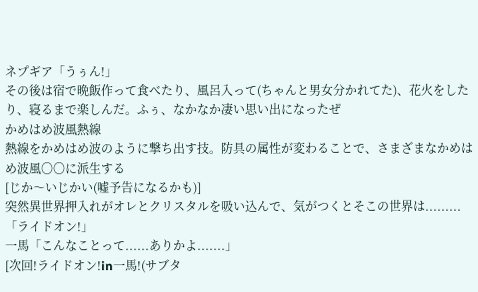ネプギア「うぅん!」
その後は宿で晩飯作って食べたり、風呂入って(ちゃんと男女分かれてた)、花火をしたり、寝るまで楽しんだ。ふぅ、なかなか凄い思い出になったぜ
かめはめ波風熱線
熱線をかめはめ波のように撃ち出す技。防具の属性が変わることで、さまざまなかめはめ波風〇〇に派生する
[じか〜いじかい(嘘予告になるかも)]
突然異世界押入れがオレとクリスタルを吸い込んで、気がつくとそこの世界は.........
「ライドオン!」
一馬「こんなことって......ありかよ.......」
[次回!ライドオン!in一馬!(サブタ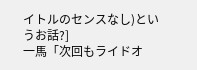イトルのセンスなし)というお話?]
一馬「次回もライドオ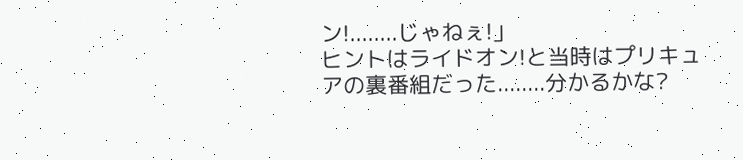ン!........じゃねぇ!」
ヒントはライドオン!と当時はプリキュアの裏番組だった........分かるかな?